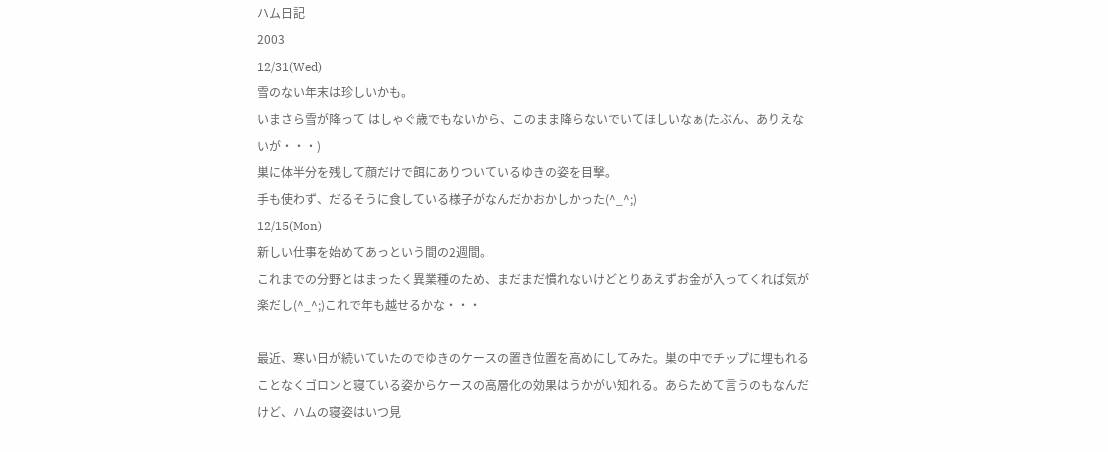ハム日記
2003
12/31(Wed)
雪のない年末は珍しいかも。
いまさら雪が降って はしゃぐ歳でもないから、このまま降らないでいてほしいなぁ(たぶん、ありえないが・・・)
巣に体半分を残して顔だけで餌にありついているゆきの姿を目撃。
手も使わず、だるそうに食している様子がなんだかおかしかった(^_^;)
12/15(Mon)
新しい仕事を始めてあっという間の2週間。
これまでの分野とはまったく異業種のため、まだまだ慣れないけどとりあえずお金が入ってくれば気が楽だし(^_^;)これで年も越せるかな・・・

最近、寒い日が続いていたのでゆきのケースの置き位置を高めにしてみた。巣の中でチップに埋もれることなくゴロンと寝ている姿からケースの高層化の効果はうかがい知れる。あらためて言うのもなんだけど、ハムの寝姿はいつ見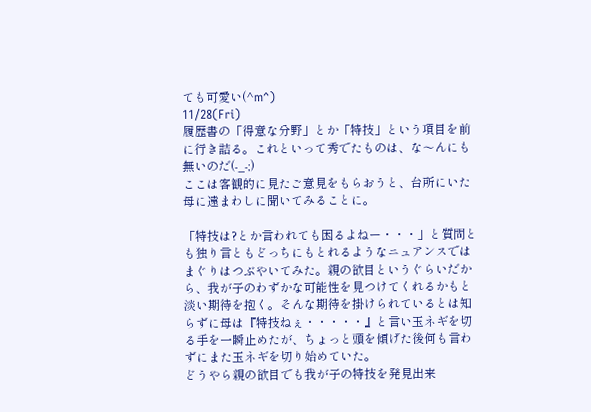ても可愛い(^m^)
11/28(Fri)
履歴書の「得意な分野」とか「特技」という項目を前に行き詰る。これといって秀でたものは、な〜んにも無いのだ(-_-;)
ここは客観的に見たご意見をもらおうと、台所にいた母に遠まわしに聞いてみることに。

「特技は?とか言われても困るよねー・・・」と質問とも独り言ともどっちにもとれるようなニュアンスではまぐりはつぶやいてみた。親の欲目というぐらいだから、我が子のわずかな可能性を見つけてくれるかもと淡い期待を抱く。そんな期待を掛けられているとは知らずに母は『特技ねぇ・・・・・』と言い玉ネギを切る手を一瞬止めたが、ちょっと頭を傾げた後何も言わずにまた玉ネギを切り始めていた。
どうやら親の欲目でも我が子の特技を発見出来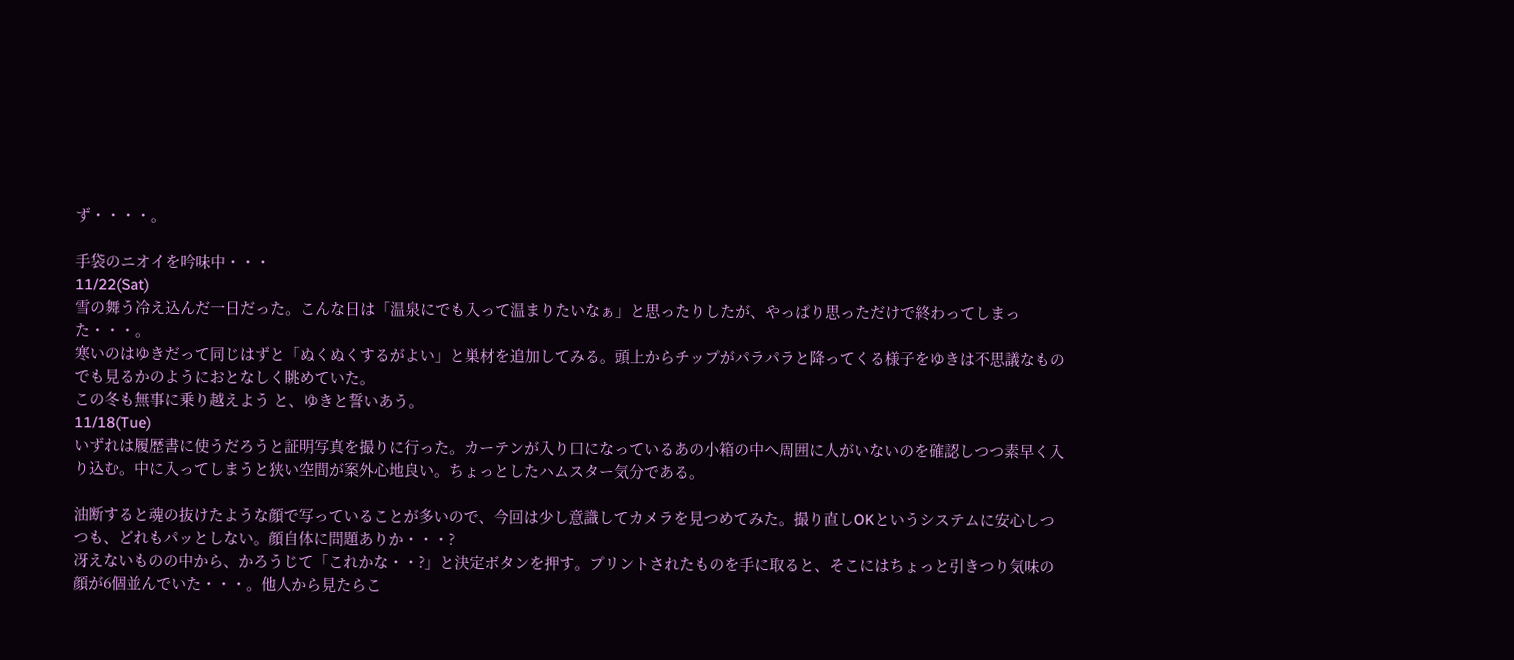ず・・・・。

手袋のニオイを吟味中・・・
11/22(Sat)
雪の舞う冷え込んだ一日だった。こんな日は「温泉にでも入って温まりたいなぁ」と思ったりしたが、やっぱり思っただけで終わってしまった・・・。
寒いのはゆきだって同じはずと「ぬくぬくするがよい」と巣材を追加してみる。頭上からチップがパラパラと降ってくる様子をゆきは不思議なものでも見るかのようにおとなしく眺めていた。
この冬も無事に乗り越えよう と、ゆきと誓いあう。
11/18(Tue)
いずれは履歴書に使うだろうと証明写真を撮りに行った。カーテンが入り口になっているあの小箱の中へ周囲に人がいないのを確認しつつ素早く入り込む。中に入ってしまうと狭い空間が案外心地良い。ちょっとしたハムスター気分である。

油断すると魂の抜けたような顔で写っていることが多いので、今回は少し意識してカメラを見つめてみた。撮り直しOKというシステムに安心しつつも、どれもパッとしない。顔自体に問題ありか・・・?
冴えないものの中から、かろうじて「これかな・・?」と決定ボタンを押す。プリントされたものを手に取ると、そこにはちょっと引きつり気味の顔が6個並んでいた・・・。他人から見たらこ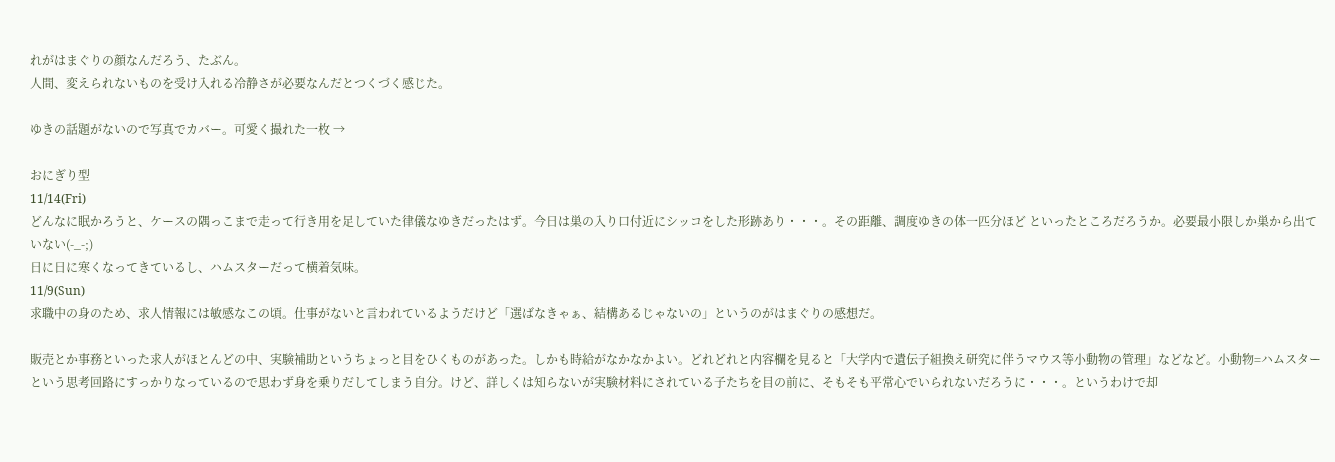れがはまぐりの顔なんだろう、たぶん。
人間、変えられないものを受け入れる冷静さが必要なんだとつくづく感じた。

ゆきの話題がないので写真でカバー。可愛く撮れた一枚 →

おにぎり型
11/14(Fri)
どんなに眠かろうと、ケースの隅っこまで走って行き用を足していた律儀なゆきだったはず。今日は巣の入り口付近にシッコをした形跡あり・・・。その距離、調度ゆきの体一匹分ほど といったところだろうか。必要最小限しか巣から出ていない(-_-;)
日に日に寒くなってきているし、ハムスターだって横着気味。
11/9(Sun)
求職中の身のため、求人情報には敏感なこの頃。仕事がないと言われているようだけど「選ばなきゃぁ、結構あるじゃないの」というのがはまぐりの感想だ。

販売とか事務といった求人がほとんどの中、実験補助というちょっと目をひくものがあった。しかも時給がなかなかよい。どれどれと内容欄を見ると「大学内で遺伝子組換え研究に伴うマウス等小動物の管理」などなど。小動物=ハムスター という思考回路にすっかりなっているので思わず身を乗りだしてしまう自分。けど、詳しくは知らないが実験材料にされている子たちを目の前に、そもそも平常心でいられないだろうに・・・。というわけで却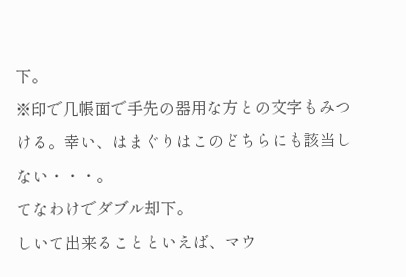下。
※印で几帳面で手先の器用な方との文字もみつける。幸い、はまぐりはこのどちらにも該当しない・・・。
てなわけでダブル却下。
しいて出来ることといえば、マウ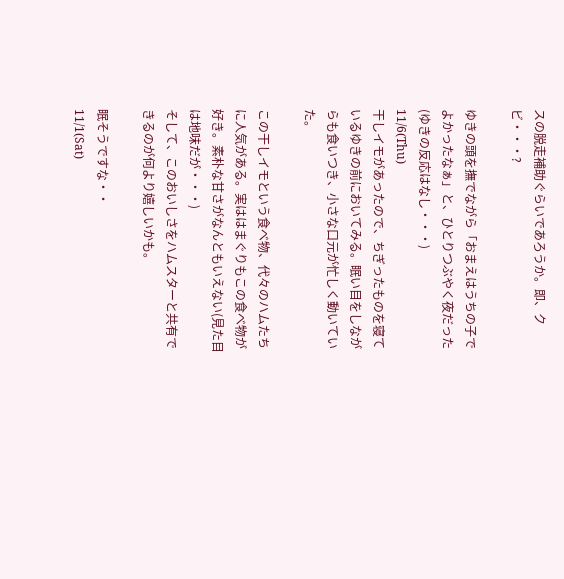スの脱走補助ぐらいであろうか。即、クビ・・・?

ゆきの頭を撫でながら「おまえはうちの子でよかったなぁ」と、ひとりつぶやく夜だった(ゆきの反応はなし・・・)
11/6(Thu)
干しイモがあったので、ちぎったものを寝ているゆきの前においてみる。眠い目をしながらも食いつき、小さな口元が忙しく動いていた。

この干しイモという食べ物、代々のハムたちに人気がある。実ははまぐりもこの食べ物が好き。素朴な甘さがなんともいえない(見た目は地味だが・・・)
そして、このおいしさをハムスターと共有できるのが何より嬉しいかも。

眠そうですな・・
11/1(Sat)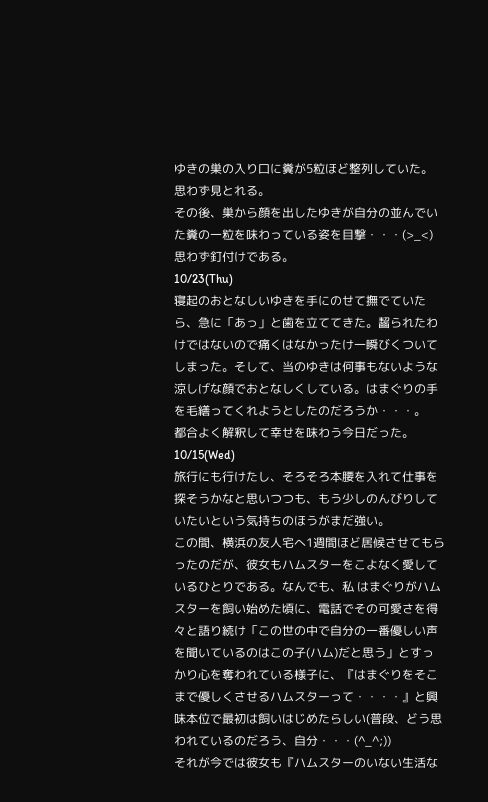ゆきの巣の入り口に糞が5粒ほど整列していた。
思わず見とれる。
その後、巣から顔を出したゆきが自分の並んでいた糞の一粒を味わっている姿を目撃・・・(>_<)
思わず釘付けである。
10/23(Thu)
寝起のおとなしいゆきを手にのせて撫でていたら、急に「あっ」と歯を立ててきた。齧られたわけではないので痛くはなかったけ一瞬びくついてしまった。そして、当のゆきは何事もないような涼しげな顔でおとなしくしている。はまぐりの手を毛繕ってくれようとしたのだろうか・・・。
都合よく解釈して幸せを味わう今日だった。
10/15(Wed)
旅行にも行けたし、そろそろ本腰を入れて仕事を探そうかなと思いつつも、もう少しのんびりしていたいという気持ちのほうがまだ強い。
この間、横浜の友人宅へ1週間ほど居候させてもらったのだが、彼女もハムスターをこよなく愛しているひとりである。なんでも、私 はまぐりがハムスターを飼い始めた頃に、電話でその可愛さを得々と語り続け「この世の中で自分の一番優しい声を聞いているのはこの子(ハム)だと思う」とすっかり心を奪われている様子に、『はまぐりをそこまで優しくさせるハムスターって・・・・』と興味本位で最初は飼いはじめたらしい(普段、どう思われているのだろう、自分・・・(^_^;))
それが今では彼女も『ハムスターのいない生活な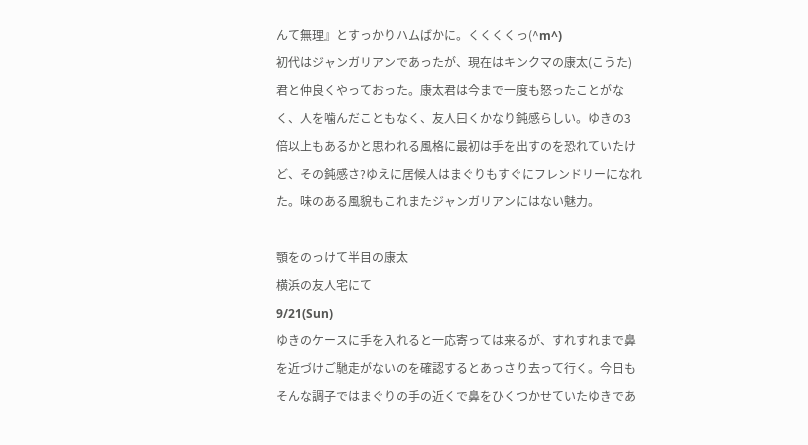んて無理』とすっかりハムばかに。くくくくっ(^m^)
初代はジャンガリアンであったが、現在はキンクマの康太(こうた)君と仲良くやっておった。康太君は今まで一度も怒ったことがなく、人を噛んだこともなく、友人曰くかなり鈍感らしい。ゆきの3倍以上もあるかと思われる風格に最初は手を出すのを恐れていたけど、その鈍感さ?ゆえに居候人はまぐりもすぐにフレンドリーになれた。味のある風貌もこれまたジャンガリアンにはない魅力。

顎をのっけて半目の康太
横浜の友人宅にて
9/21(Sun)
ゆきのケースに手を入れると一応寄っては来るが、すれすれまで鼻を近づけご馳走がないのを確認するとあっさり去って行く。今日もそんな調子ではまぐりの手の近くで鼻をひくつかせていたゆきであ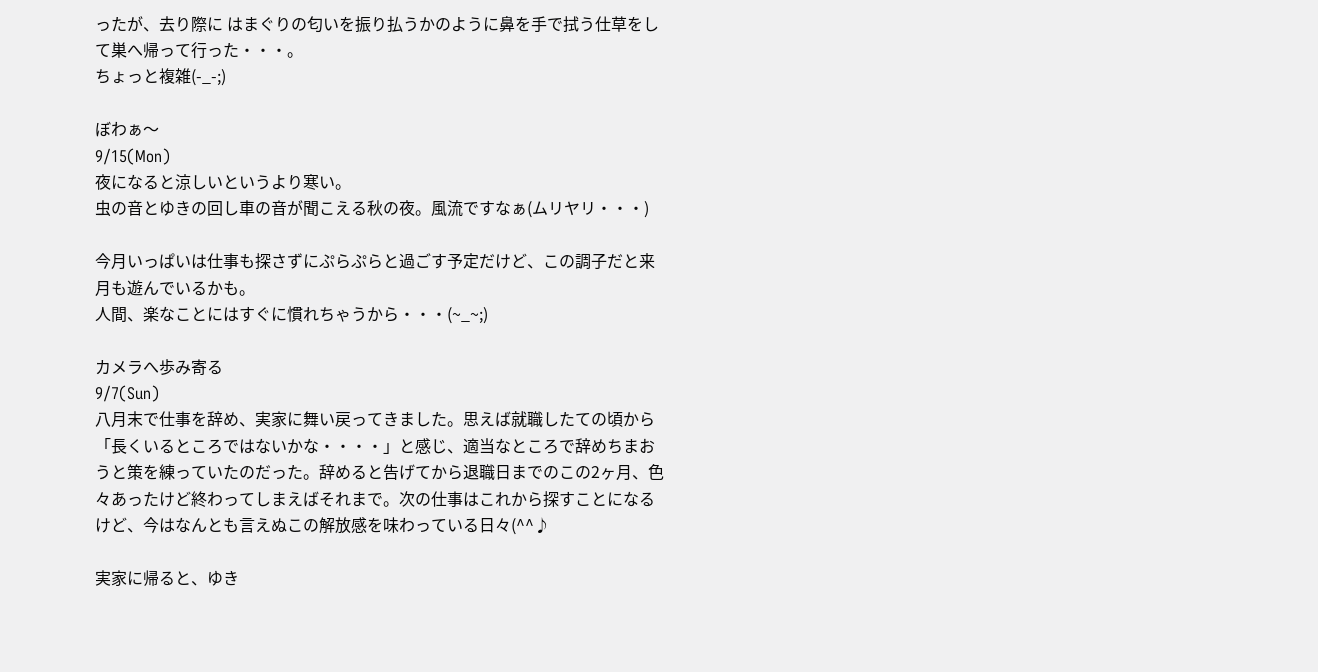ったが、去り際に はまぐりの匂いを振り払うかのように鼻を手で拭う仕草をして巣へ帰って行った・・・。
ちょっと複雑(-_-;)

ぼわぁ〜
9/15(Mon)
夜になると涼しいというより寒い。
虫の音とゆきの回し車の音が聞こえる秋の夜。風流ですなぁ(ムリヤリ・・・)

今月いっぱいは仕事も探さずにぷらぷらと過ごす予定だけど、この調子だと来月も遊んでいるかも。
人間、楽なことにはすぐに慣れちゃうから・・・(~_~;)

カメラへ歩み寄る
9/7(Sun)
八月末で仕事を辞め、実家に舞い戻ってきました。思えば就職したての頃から「長くいるところではないかな・・・・」と感じ、適当なところで辞めちまおうと策を練っていたのだった。辞めると告げてから退職日までのこの2ヶ月、色々あったけど終わってしまえばそれまで。次の仕事はこれから探すことになるけど、今はなんとも言えぬこの解放感を味わっている日々(^^♪

実家に帰ると、ゆき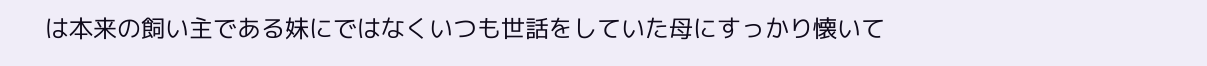は本来の飼い主である妹にではなくいつも世話をしていた母にすっかり懐いて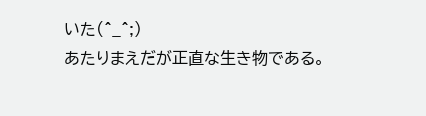いた(^_^;)
あたりまえだが正直な生き物である。